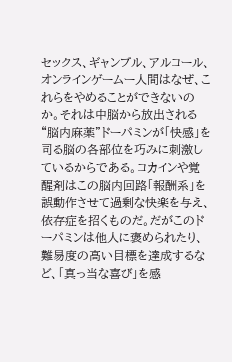セックス、ギャンブル、アルコール、オンラインゲームー人間はなぜ、これらをやめることができないのか。それは中脳から放出される“脳内麻薬”ドーパミンが「快感」を司る脳の各部位を巧みに刺激しているからである。コカインや覚醒剤はこの脳内回路「報酬系」を誤動作させて過剰な快楽を与え、依存症を招くものだ。だがこのドーパミンは他人に褒められたり、難易度の高い目標を達成するなど、「真っ当な喜び」を感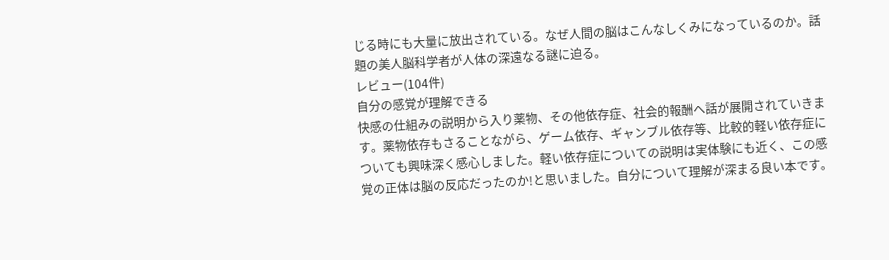じる時にも大量に放出されている。なぜ人間の脳はこんなしくみになっているのか。話題の美人脳科学者が人体の深遠なる謎に迫る。
レビュー(104件)
自分の感覚が理解できる
快感の仕組みの説明から入り薬物、その他依存症、社会的報酬へ話が展開されていきます。薬物依存もさることながら、ゲーム依存、ギャンブル依存等、比較的軽い依存症についても興味深く感心しました。軽い依存症についての説明は実体験にも近く、この感覚の正体は脳の反応だったのか!と思いました。自分について理解が深まる良い本です。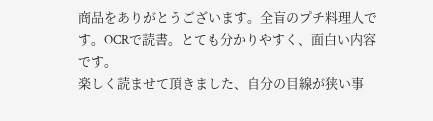商品をありがとうございます。全盲のプチ料理人です。OCRで読書。とても分かりやすく、面白い内容です。
楽しく読ませて頂きました、自分の目線が狭い事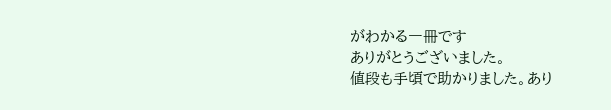がわかる一冊です
ありがとうございました。
値段も手頃で助かりました。あり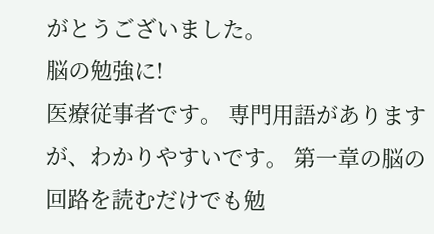がとうございました。
脳の勉強に!
医療従事者です。 専門用語がありますが、わかりやすいです。 第一章の脳の回路を読むだけでも勉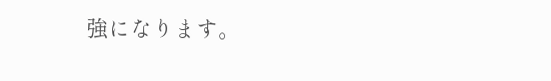強になります。